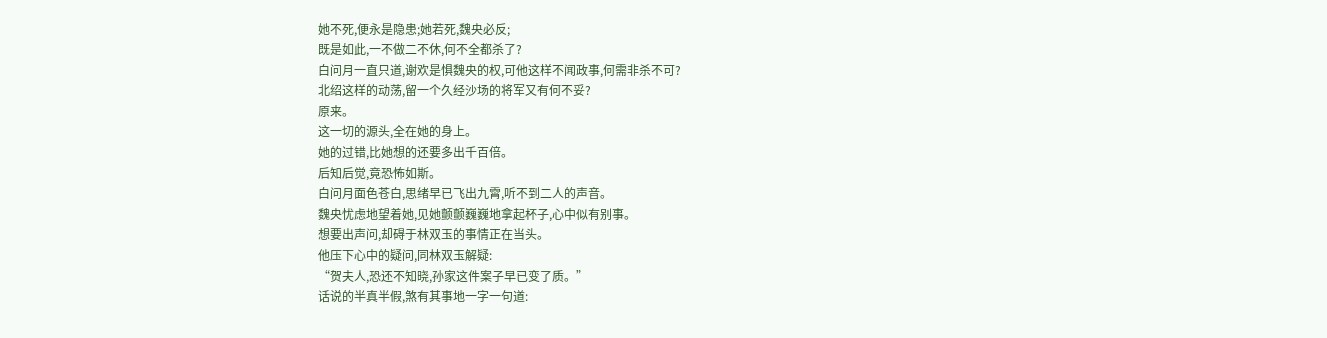她不死,便永是隐患;她若死,魏央必反;
既是如此,一不做二不休,何不全都杀了?
白问月一直只道,谢欢是惧魏央的权,可他这样不闻政事,何需非杀不可?
北绍这样的动荡,留一个久经沙场的将军又有何不妥?
原来。
这一切的源头,全在她的身上。
她的过错,比她想的还要多出千百倍。
后知后觉,竟恐怖如斯。
白问月面色苍白,思绪早已飞出九霄,听不到二人的声音。
魏央忧虑地望着她,见她颤颤巍巍地拿起杯子,心中似有别事。
想要出声问,却碍于林双玉的事情正在当头。
他压下心中的疑问,同林双玉解疑:
“贺夫人,恐还不知晓,孙家这件案子早已变了质。”
话说的半真半假,煞有其事地一字一句道: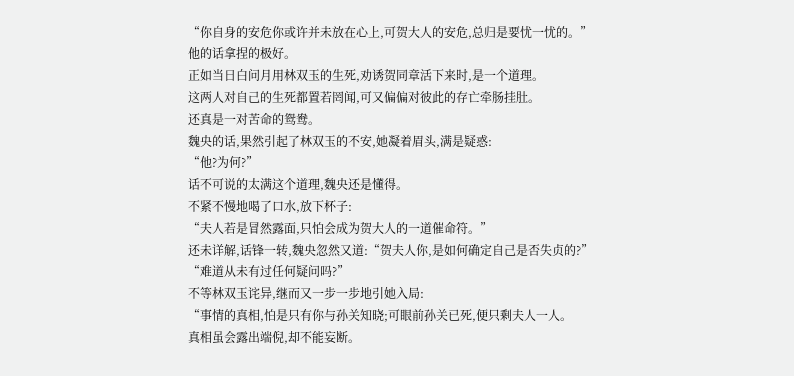“你自身的安危你或许并未放在心上,可贺大人的安危,总归是要忧一忧的。”
他的话拿捏的极好。
正如当日白问月用林双玉的生死,劝诱贺同章活下来时,是一个道理。
这两人对自己的生死都置若罔闻,可又偏偏对彼此的存亡牵肠挂肚。
还真是一对苦命的鸳鸯。
魏央的话,果然引起了林双玉的不安,她凝着眉头,满是疑惑:
“他?为何?”
话不可说的太满这个道理,魏央还是懂得。
不紧不慢地喝了口水,放下杯子:
“夫人若是冒然露面,只怕会成为贺大人的一道催命符。”
还未详解,话锋一转,魏央忽然又道:“贺夫人你,是如何确定自己是否失贞的?”
“难道从未有过任何疑问吗?”
不等林双玉诧异,继而又一步一步地引她入局:
“事情的真相,怕是只有你与孙关知晓;可眼前孙关已死,便只剩夫人一人。
真相虽会露出端倪,却不能妄断。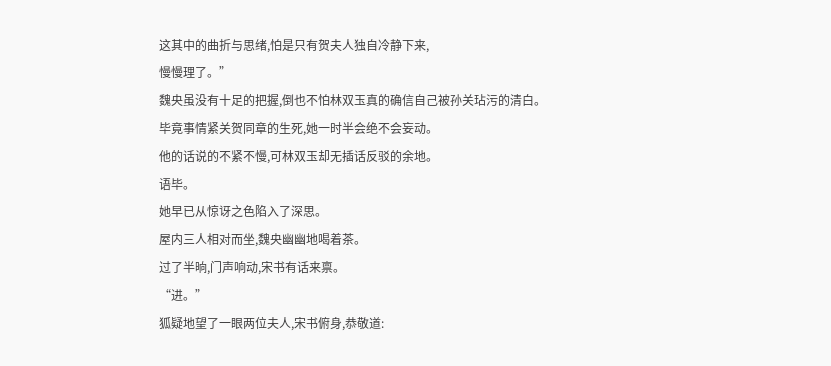这其中的曲折与思绪,怕是只有贺夫人独自冷静下来,
慢慢理了。”
魏央虽没有十足的把握,倒也不怕林双玉真的确信自己被孙关玷污的清白。
毕竟事情紧关贺同章的生死,她一时半会绝不会妄动。
他的话说的不紧不慢,可林双玉却无插话反驳的余地。
语毕。
她早已从惊讶之色陷入了深思。
屋内三人相对而坐,魏央幽幽地喝着茶。
过了半晌,门声响动,宋书有话来禀。
“进。”
狐疑地望了一眼两位夫人,宋书俯身,恭敬道: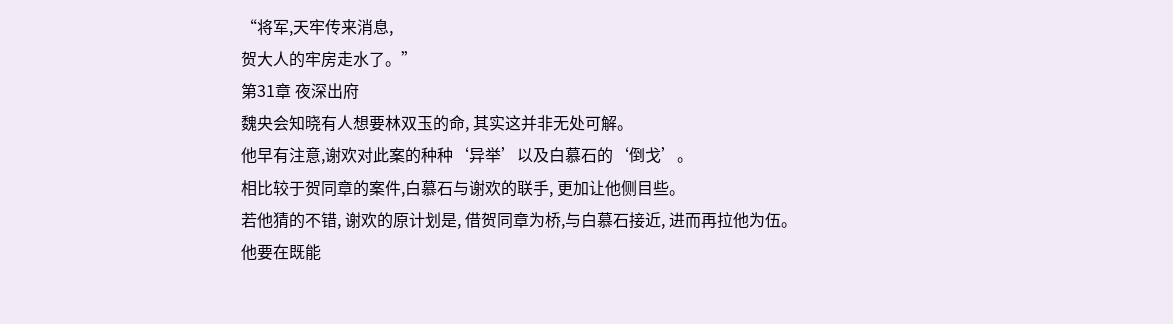“将军,天牢传来消息,
贺大人的牢房走水了。”
第31章 夜深出府
魏央会知晓有人想要林双玉的命, 其实这并非无处可解。
他早有注意,谢欢对此案的种种‘异举’以及白慕石的‘倒戈’。
相比较于贺同章的案件,白慕石与谢欢的联手, 更加让他侧目些。
若他猜的不错, 谢欢的原计划是, 借贺同章为桥,与白慕石接近, 进而再拉他为伍。
他要在既能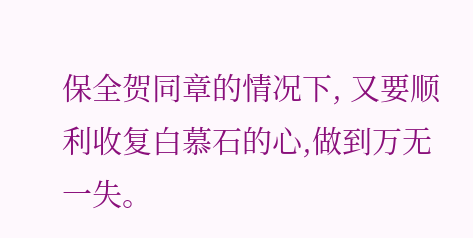保全贺同章的情况下, 又要顺利收复白慕石的心,做到万无一失。